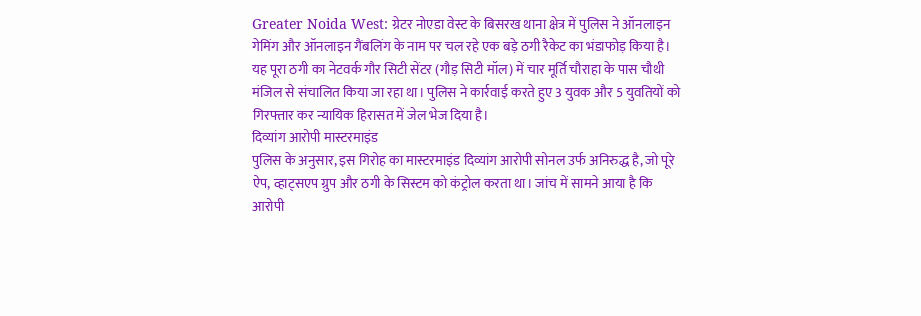Greater Noida West: ग्रेटर नोएडा वेस्ट के बिसरख थाना क्षेत्र में पुलिस ने ऑनलाइन गेमिंग और ऑनलाइन गैंबलिंग के नाम पर चल रहे एक बड़े ठगी रैकेट का भंडाफोड़ किया है। यह पूरा ठगी का नेटवर्क गौर सिटी सेंटर (गौड़ सिटी मॉल) में चार मूर्ति चौराहा के पास चौथी मंजिल से संचालित किया जा रहा था। पुलिस ने कार्रवाई करते हुए 3 युवक और 5 युवतियों को गिरफ्तार कर न्यायिक हिरासत में जेल भेज दिया है।
दिव्यांग आरोपी मास्टरमाइंड
पुलिस के अनुसार, इस गिरोह का मास्टरमाइंड दिव्यांग आरोपी सोनल उर्फ अनिरुद्ध है, जो पूरे ऐप, व्हाट्सएप ग्रुप और ठगी के सिस्टम को कंट्रोल करता था। जांच में सामने आया है कि आरोपी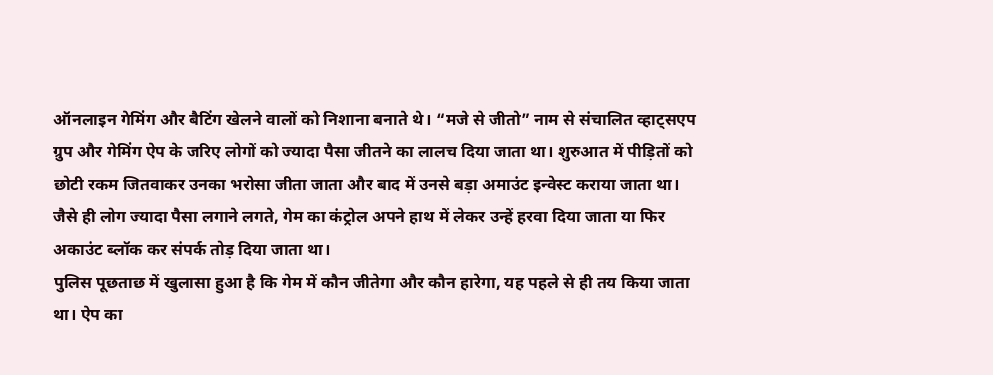ऑनलाइन गेमिंग और बैटिंग खेलने वालों को निशाना बनाते थे। “मजे से जीतो” नाम से संचालित व्हाट्सएप ग्रुप और गेमिंग ऐप के जरिए लोगों को ज्यादा पैसा जीतने का लालच दिया जाता था। शुरुआत में पीड़ितों को छोटी रकम जितवाकर उनका भरोसा जीता जाता और बाद में उनसे बड़ा अमाउंट इन्वेस्ट कराया जाता था। जैसे ही लोग ज्यादा पैसा लगाने लगते, गेम का कंट्रोल अपने हाथ में लेकर उन्हें हरवा दिया जाता या फिर अकाउंट ब्लॉक कर संपर्क तोड़ दिया जाता था।
पुलिस पूछताछ में खुलासा हुआ है कि गेम में कौन जीतेगा और कौन हारेगा, यह पहले से ही तय किया जाता था। ऐप का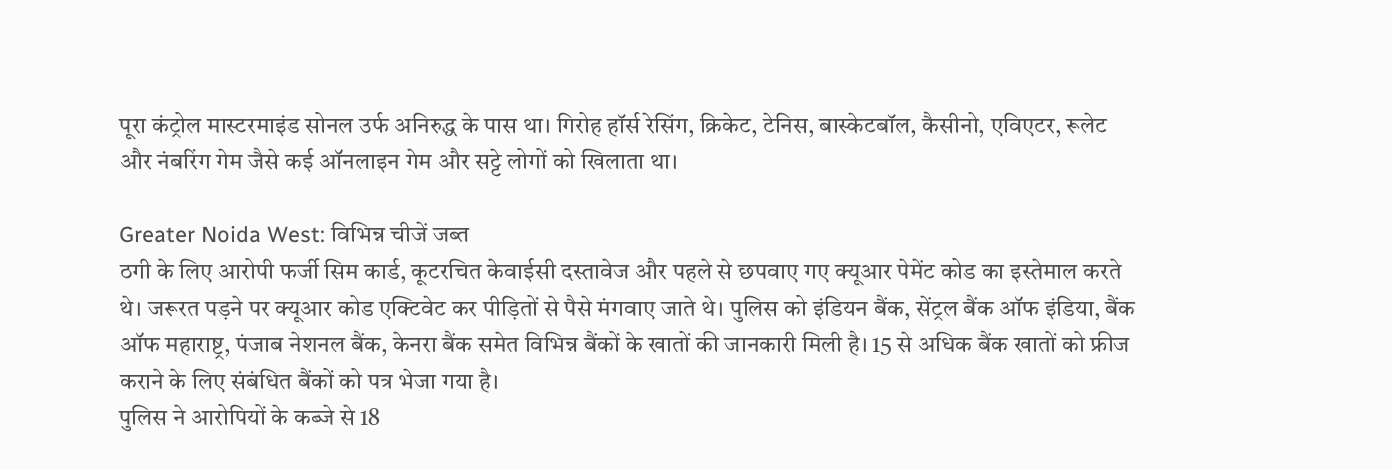पूरा कंट्रोल मास्टरमाइंड सोनल उर्फ अनिरुद्ध के पास था। गिरोह हॉर्स रेसिंग, क्रिकेट, टेनिस, बास्केटबॉल, कैसीनो, एविएटर, रूलेट और नंबरिंग गेम जैसे कई ऑनलाइन गेम और सट्टे लोगों को खिलाता था।

Greater Noida West: विभिन्न चीजें जब्त
ठगी के लिए आरोपी फर्जी सिम कार्ड, कूटरचित केवाईसी दस्तावेज और पहले से छपवाए गए क्यूआर पेमेंट कोड का इस्तेमाल करते थे। जरूरत पड़ने पर क्यूआर कोड एक्टिवेट कर पीड़ितों से पैसे मंगवाए जाते थे। पुलिस को इंडियन बैंक, सेंट्रल बैंक ऑफ इंडिया, बैंक ऑफ महाराष्ट्र, पंजाब नेशनल बैंक, केनरा बैंक समेत विभिन्न बैंकों के खातों की जानकारी मिली है। 15 से अधिक बैंक खातों को फ्रीज कराने के लिए संबंधित बैंकों को पत्र भेजा गया है।
पुलिस ने आरोपियों के कब्जे से 18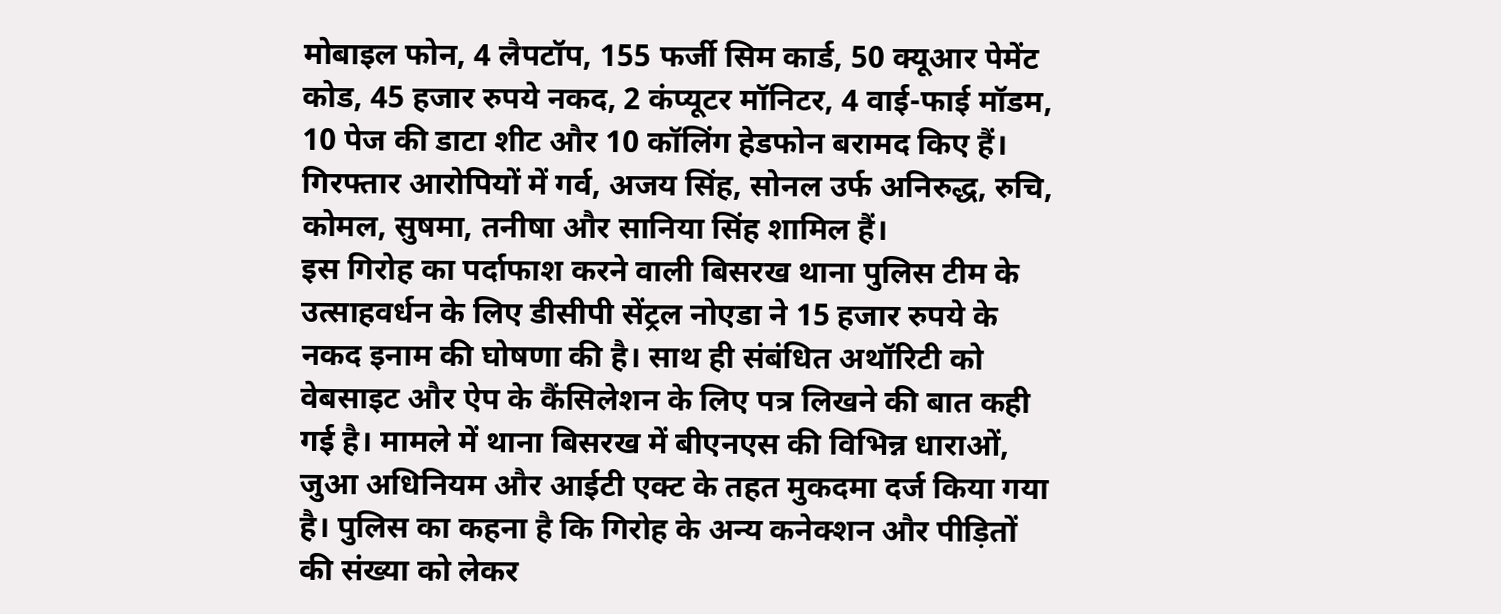मोबाइल फोन, 4 लैपटॉप, 155 फर्जी सिम कार्ड, 50 क्यूआर पेमेंट कोड, 45 हजार रुपये नकद, 2 कंप्यूटर मॉनिटर, 4 वाई-फाई मॉडम, 10 पेज की डाटा शीट और 10 कॉलिंग हेडफोन बरामद किए हैं। गिरफ्तार आरोपियों में गर्व, अजय सिंह, सोनल उर्फ अनिरुद्ध, रुचि, कोमल, सुषमा, तनीषा और सानिया सिंह शामिल हैं।
इस गिरोह का पर्दाफाश करने वाली बिसरख थाना पुलिस टीम के उत्साहवर्धन के लिए डीसीपी सेंट्रल नोएडा ने 15 हजार रुपये के नकद इनाम की घोषणा की है। साथ ही संबंधित अथॉरिटी को वेबसाइट और ऐप के कैंसिलेशन के लिए पत्र लिखने की बात कही गई है। मामले में थाना बिसरख में बीएनएस की विभिन्न धाराओं, जुआ अधिनियम और आईटी एक्ट के तहत मुकदमा दर्ज किया गया है। पुलिस का कहना है कि गिरोह के अन्य कनेक्शन और पीड़ितों की संख्या को लेकर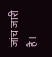जांच जारी है।